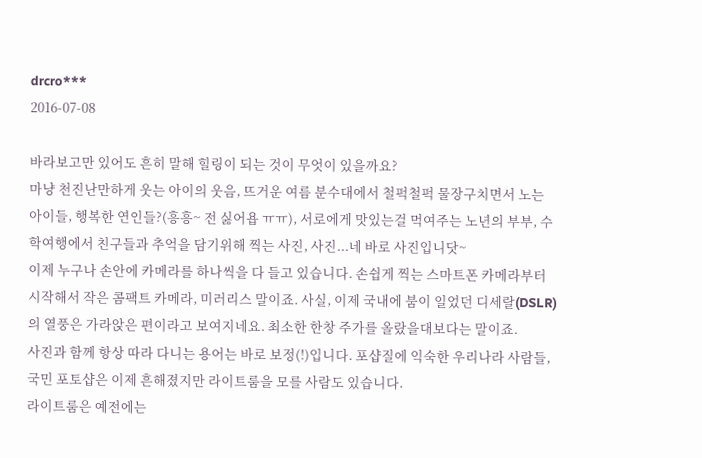drcro***
2016-07-08

바라보고만 있어도 흔히 말해 힐링이 되는 것이 무엇이 있을까요?
마냥 천진난만하게 웃는 아이의 웃음, 뜨거운 여름 분수대에서 철퍽철퍽 물장구치면서 노는 아이들, 행복한 연인들?(흥흥~ 전 싫어욥 ㅠㅠ), 서로에게 맛있는걸 먹여주는 노년의 부부, 수학여행에서 친구들과 추억을 담기위해 찍는 사진, 사진...네 바로 사진입니닷~
이제 누구나 손안에 카메라를 하나씩을 다 들고 있습니다. 손쉽게 찍는 스마트폰 카메라부터 시작해서 작은 콤팩트 카메라, 미러리스 말이죠. 사실, 이제 국내에 붐이 일었던 디세랄(DSLR)의 열풍은 가라앉은 편이라고 보여지네요. 최소한 한창 주가를 올랐을대보다는 말이죠.
사진과 함께 항상 따라 다니는 용어는 바로 보정(!)입니다. 포샵질에 익숙한 우리나라 사람들, 국민 포토샵은 이제 흔해졌지만 라이트룸을 모를 사람도 있습니다.
라이트룸은 예전에는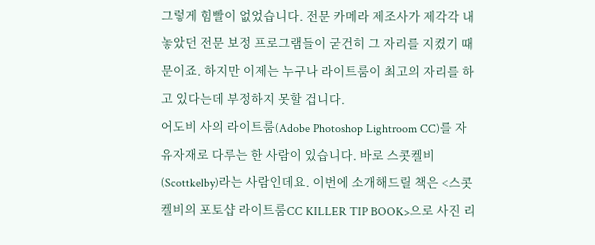그렇게 힘빨이 없었습니다. 전문 카메라 제조사가 제각각 내놓았던 전문 보정 프로그램들이 굳건히 그 자리를 지켰기 때문이죠. 하지만 이제는 누구나 라이트룸이 최고의 자리를 하고 있다는데 부정하지 못할 겁니다.
어도비 사의 라이트룸(Adobe Photoshop Lightroom CC)를 자유자재로 다루는 한 사람이 있습니다. 바로 스콧켈비(Scottkelby)라는 사람인데요. 이번에 소개해드릴 책은 <스콧 켈비의 포토샵 라이트룸CC KILLER TIP BOOK>으로 사진 리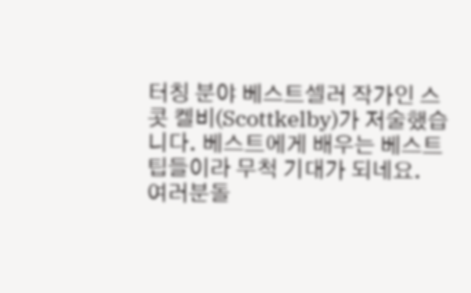터칭 분야 베스트셀러 작가인 스콧 켈비(Scottkelby)가 저술했습니다. 베스트에게 배우는 베스트 팁들이라 무척 기대가 되네요.
여러분돌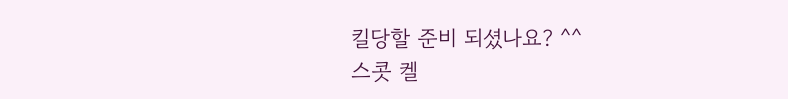킬당할 준비 되셨나요? ^^
스콧 켈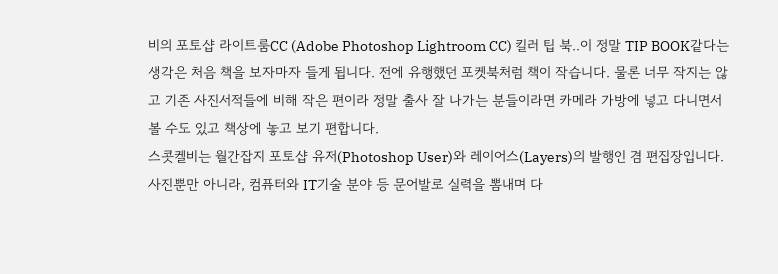비의 포토샵 라이트룸CC (Adobe Photoshop Lightroom CC) 킬러 팁 북..이 정말 TIP BOOK같다는 생각은 처음 책을 보자마자 들게 됩니다. 전에 유행했던 포켓북처럼 책이 작습니다. 물론 너무 작지는 않고 기존 사진서적들에 비해 작은 편이라 정말 출사 잘 나가는 분들이라면 카메라 가방에 넣고 다니면서 볼 수도 있고 책상에 놓고 보기 편합니다.
스콧켈비는 월간잡지 포토샵 유저(Photoshop User)와 레이어스(Layers)의 발행인 겸 편집장입니다. 사진뿐만 아니라, 컴퓨터와 IT기술 분야 등 문어발로 실력을 뽐내며 다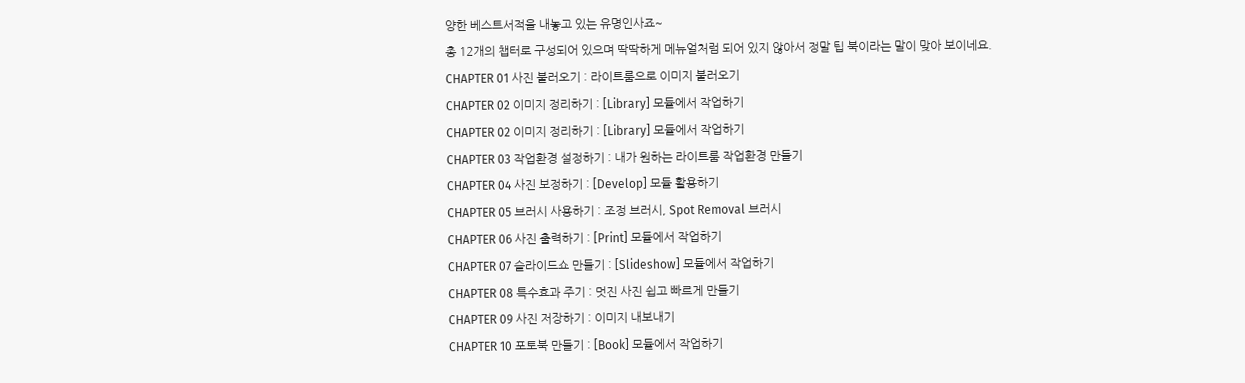양한 베스트서적을 내놓고 있는 유명인사죠~
총 12개의 챕터로 구성되어 있으며 딱딱하게 메뉴얼처럼 되어 있지 않아서 정말 팁 북이라는 말이 맞아 보이네요.
CHAPTER 01 사진 불러오기 : 라이트룸으로 이미지 불러오기
CHAPTER 02 이미지 정리하기 : [Library] 모듈에서 작업하기
CHAPTER 02 이미지 정리하기 : [Library] 모듈에서 작업하기
CHAPTER 03 작업환경 설정하기 : 내가 원하는 라이트룸 작업환경 만들기
CHAPTER 04 사진 보정하기 : [Develop] 모듈 활용하기
CHAPTER 05 브러시 사용하기 : 조정 브러시, Spot Removal 브러시
CHAPTER 06 사진 출력하기 : [Print] 모듈에서 작업하기
CHAPTER 07 슬라이드쇼 만들기 : [Slideshow] 모듈에서 작업하기
CHAPTER 08 특수효과 주기 : 멋진 사진 쉽고 빠르게 만들기
CHAPTER 09 사진 저장하기 : 이미지 내보내기
CHAPTER 10 포토북 만들기 : [Book] 모듈에서 작업하기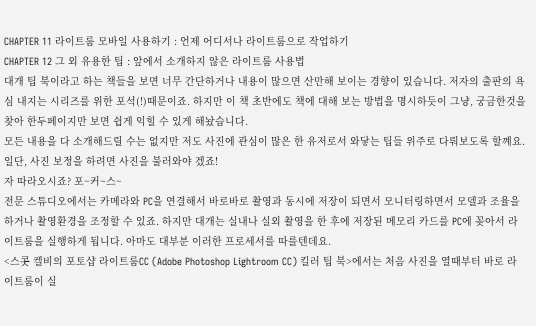CHAPTER 11 라이트룸 모바일 사용하기 : 언제 어디서나 라이트룸으로 작업하기
CHAPTER 12 그 외 유용한 팁 : 앞에서 소개하지 않은 라이트룸 사용법
대개 팁 북이라고 하는 책들을 보면 너무 간단하거나 내용이 많으면 산만해 보이는 경향이 있습니다. 저자의 출판의 욕심 내지는 시리즈를 위한 포석(!)때문이죠. 하지만 이 책 초반에도 책에 대해 보는 방법을 명시하듯이 그냥, 궁금한것을 찾아 한두페이지만 보면 쉽게 익힐 수 있게 해놨습니다.
모든 내용을 다 소개해드릴 수는 없지만 저도 사진에 관심이 많은 한 유저로서 와닿는 팁들 위주로 다뤄보도록 할꼐요. 일단, 사진 보정을 하려면 사진을 불러와야 겠죠!
자 따라오시죠? 포~커~스~
전문 스튜디오에서는 카메라와 PC을 연결해서 바로바로 촬영과 동시에 저장이 되면서 모니터링하면서 모델과 조율을 하거나 촬영환경을 조정할 수 있죠. 하지만 대개는 실내나 실외 촬영을 한 후에 저장된 메모리 카드를 PC에 꽂아서 라이트룸을 실행하게 됩니다. 아마도 대부분 이러한 프로세서를 따를텐데요.
<스콧 켈비의 포토샵 라이트룸CC (Adobe Photoshop Lightroom CC) 킬러 팁 북>에서는 처음 사진을 열때부터 바로 라이트룸이 실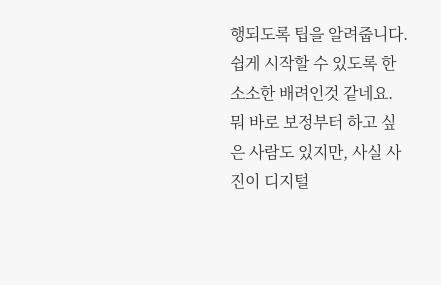행되도록 팁을 알려줍니다. 쉽게 시작할 수 있도록 한 소소한 배려인것 같네요. 뭐 바로 보정부터 하고 싶은 사람도 있지만, 사실 사진이 디지털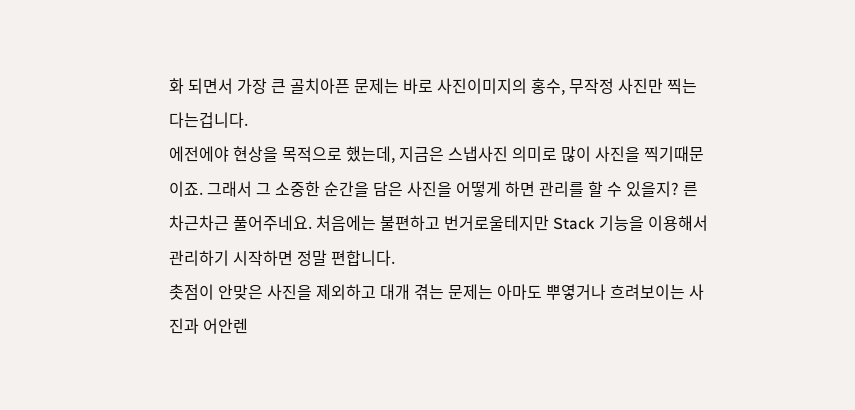화 되면서 가장 큰 골치아픈 문제는 바로 사진이미지의 홍수, 무작정 사진만 찍는다는겁니다.
에전에야 현상을 목적으로 했는데, 지금은 스냅사진 의미로 많이 사진을 찍기때문이죠. 그래서 그 소중한 순간을 담은 사진을 어떻게 하면 관리를 할 수 있을지? 른 차근차근 풀어주네요. 처음에는 불편하고 번거로울테지만 Stack 기능을 이용해서 관리하기 시작하면 정말 편합니다.
촛점이 안맞은 사진을 제외하고 대개 겪는 문제는 아마도 뿌옇거나 흐려보이는 사진과 어안렌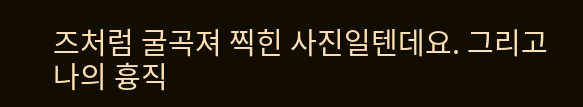즈처럼 굴곡져 찍힌 사진일텐데요. 그리고 나의 흉직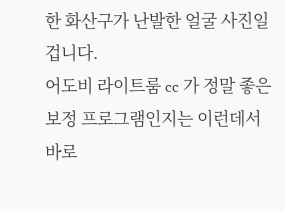한 화산구가 난발한 얼굴 사진일겁니다.
어도비 라이트룸 cc 가 정말 좋은 보정 프로그램인지는 이런데서 바로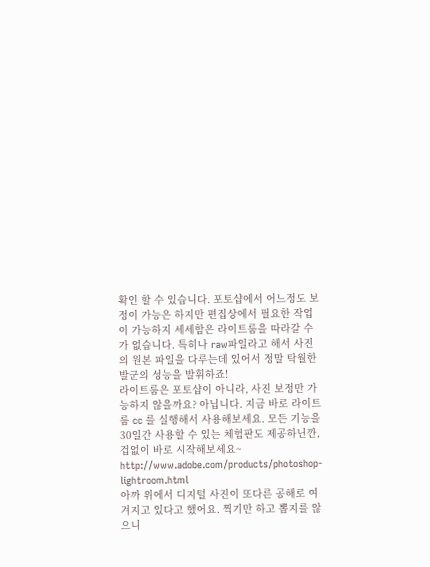확인 할 수 있습니다. 포토샵에서 어느정도 보정이 가능은 하지만 편집상에서 필요한 작업이 가능하지 세세함은 라이트룸을 따라갈 수 가 없습니다. 특히나 raw파일라고 해서 사진의 원본 파일을 다루는데 있어서 정말 탁월한 발군의 성능을 발휘하죠!
라이트룸은 포토샵이 아니라, 사진 보정만 가능하지 않을까요? 아닙니다. 지금 바로 라이트룸 cc 를 실행해서 사용해보세요. 모든 기능을 30일간 사용할 수 있는 체험판도 제공하닌깐, 겁없이 바로 시작해보세요~
http://www.adobe.com/products/photoshop-lightroom.html
아까 위에서 디지털 사진이 또다른 공해로 여겨지고 있다고 했어요. 찍기만 하고 뽑지를 않으니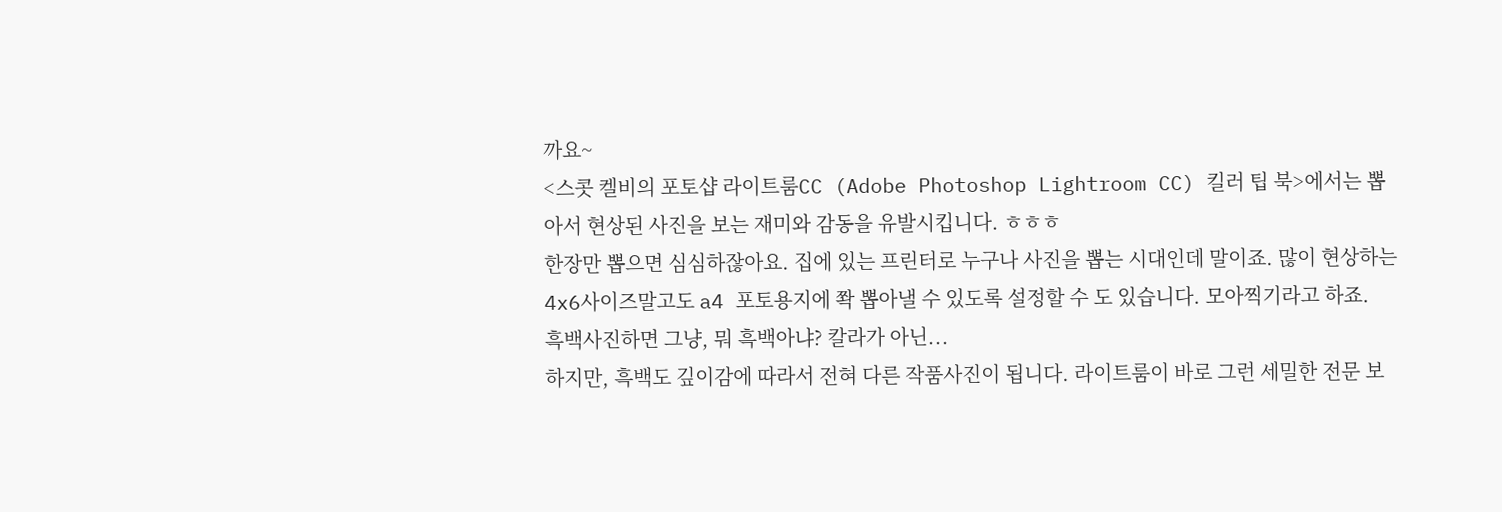까요~
<스콧 켈비의 포토샵 라이트룸CC (Adobe Photoshop Lightroom CC) 킬러 팁 북>에서는 뽑아서 현상된 사진을 보는 재미와 감동을 유발시킵니다. ㅎㅎㅎ
한장만 뽑으면 심심하잖아요. 집에 있는 프린터로 누구나 사진을 뽑는 시대인데 말이죠. 많이 현상하는 4x6사이즈말고도 a4 포토용지에 쫙 뽑아낼 수 있도록 설정할 수 도 있습니다. 모아찍기라고 하죠.
흑백사진하면 그냥, 뭐 흑백아냐? 칼라가 아닌...
하지만, 흑백도 깊이감에 따라서 전혀 다른 작품사진이 됩니다. 라이트룸이 바로 그런 세밀한 전문 보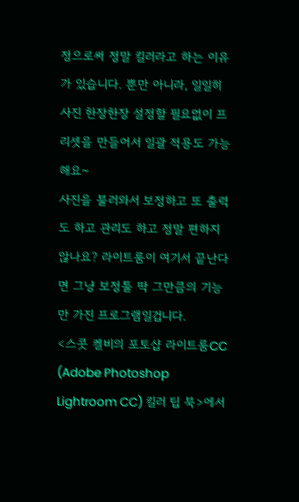정으로써 정말 킬러라고 하는 이유가 있습니다. 뿐만 아니라, 일일히 사진 한장한장 설정할 필요없이 프리셋을 만들어서 일괄 적용도 가능해요~
사진을 불러와서 보정하고 또 출력도 하고 관리도 하고 정말 편하지 않나요? 라이트룸이 여기서 끝난다면 그냥 보정툴 딱 그만큼의 기능만 가진 프로그램일겁니다.
<스콧 켈비의 포토샵 라이트룸CC (Adobe Photoshop Lightroom CC) 킬러 팁 북>에서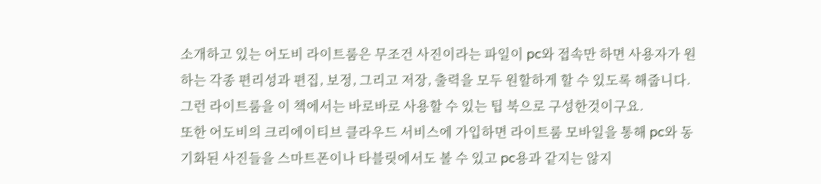소개하고 있는 어도비 라이트룸은 무조건 사진이라는 파일이 pc와 접속만 하면 사용자가 원하는 각종 편리성과 편집, 보정, 그리고 저장, 출력을 모두 원할하게 할 수 있도록 해줍니다. 그런 라이트룸을 이 책에서는 바로바로 사용할 수 있는 팁 북으로 구성한것이구요.
또한 어도비의 크리에이티브 클라우드 서비스에 가입하면 라이트룸 모바일을 통해 pc와 동기화된 사진들을 스마트폰이나 타블릿에서도 볼 수 있고 pc용과 같지는 않지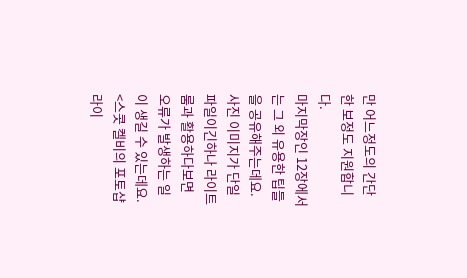만 어느정도의 간단한 보정도 지원합니다.
마지막장인 12장에서는 그 외 유용한 팁들을 공유해주는데요. 사진 이미지가 단일 파일이긴하나 라이트룸과 활용하다보면 오류가 발생하는 일이 생길 수 있는데요.
<스콧 켈비의 포토샵 라이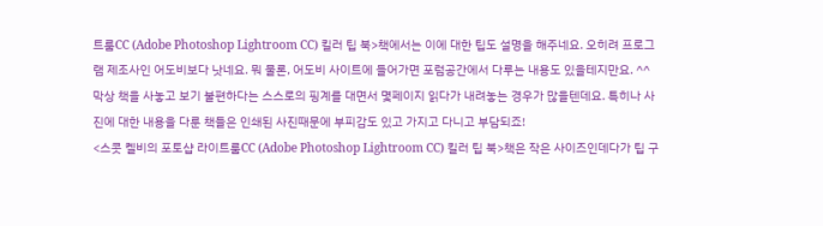트룸CC (Adobe Photoshop Lightroom CC) 킬러 팁 북>책에서는 이에 대한 팁도 설명을 해주네요. 오히려 프로그램 제조사인 어도비보다 낫네요. 뭐 물론, 어도비 사이트에 들어가면 포럼공간에서 다루는 내용도 있을테지만요. ^^
막상 책을 사놓고 보기 불편하다는 스스로의 핑계를 대면서 몇페이지 읽다가 내려놓는 경우가 많을텐데요. 특히나 사진에 대한 내용을 다룬 책들은 인쇄된 사진때문에 부피감도 있고 가지고 다니고 부담되죠!
<스콧 켈비의 포토샵 라이트룸CC (Adobe Photoshop Lightroom CC) 킬러 팁 북>책은 작은 사이즈인데다가 팁 구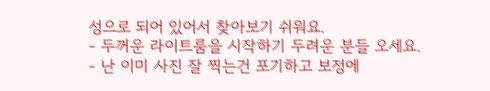성으로 되어 있어서 찾아보기 쉬워요.
- 두꺼운 라이트룸을 시작하기 두려운 분들 오세요.
- 난 이미 사진 잘 찍는건 포기하고 보정에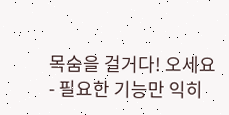목숨을 걸거다! 오세요
- 필요한 기능만 익히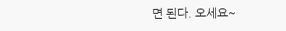면 된다. 오세요~